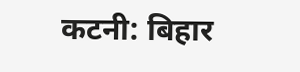कटनी: बिहार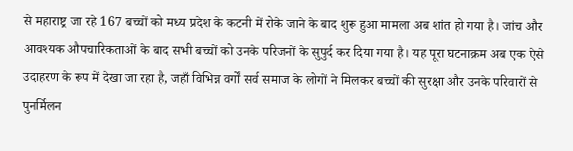से महाराष्ट्र जा रहे 167 बच्चों को मध्य प्रदेश के कटनी में रोके जाने के बाद शुरू हुआ मामला अब शांत हो गया है। जांच और आवश्यक औपचारिकताओं के बाद सभी बच्चों को उनके परिजनों के सुपुर्द कर दिया गया है। यह पूरा घटनाक्रम अब एक ऐसे उदाहरण के रूप में देखा जा रहा है, जहाँ विभिन्न वर्गों सर्व समाज के लोगों ने मिलकर बच्चों की सुरक्षा और उनके परिवारों से पुनर्मिलन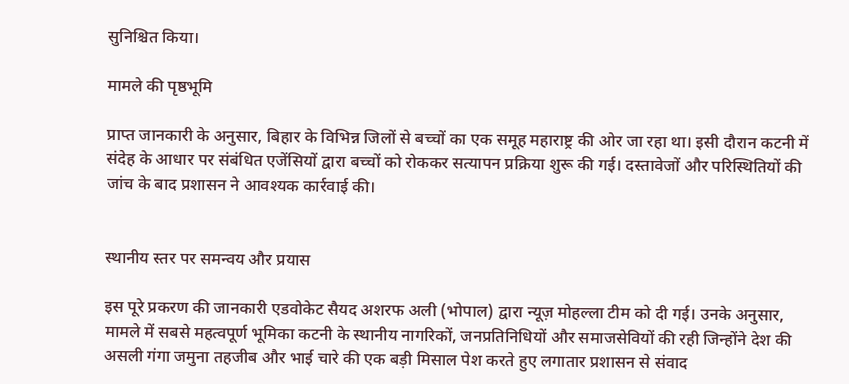सुनिश्चित किया।

मामले की पृष्ठभूमि

प्राप्त जानकारी के अनुसार, बिहार के विभिन्न जिलों से बच्चों का एक समूह महाराष्ट्र की ओर जा रहा था। इसी दौरान कटनी में संदेह के आधार पर संबंधित एजेंसियों द्वारा बच्चों को रोककर सत्यापन प्रक्रिया शुरू की गई। दस्तावेजों और परिस्थितियों की जांच के बाद प्रशासन ने आवश्यक कार्रवाई की।


स्थानीय स्तर पर समन्वय और प्रयास

इस पूरे प्रकरण की जानकारी एडवोकेट सैयद अशरफ अली (भोपाल) द्वारा न्यूज़ मोहल्ला टीम को दी गई। उनके अनुसार, मामले में सबसे महत्वपूर्ण भूमिका कटनी के स्थानीय नागरिकों, जनप्रतिनिधियों और समाजसेवियों की रही जिन्होंने देश की असली गंगा जमुना तहजीब और भाई चारे की एक बड़ी मिसाल पेश करते हुए लगातार प्रशासन से संवाद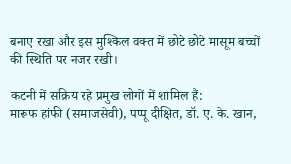बनाए रखा और इस मुश्किल वक्त में छोटे छोटे मासूम बच्चों की स्थिति पर नजर रखी।

कटनी में सक्रिय रहे प्रमुख लोगों में शामिल हैं:
मारूफ हांफी (समाजसेवी), पप्पू दीक्षित, डॉ. ए. के. खान,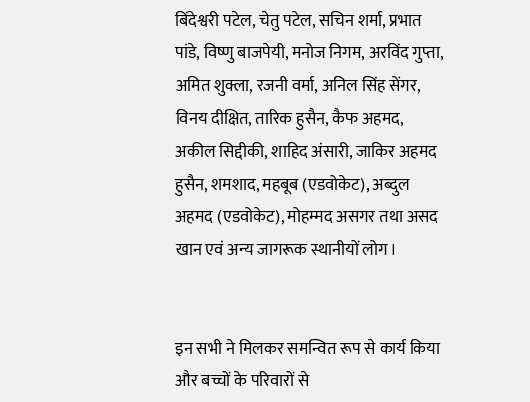बिंदेश्वरी पटेल, चेतु पटेल, सचिन शर्मा, प्रभात पांडे, विष्णु बाजपेयी, मनोज निगम, अरविंद गुप्ता, अमित शुक्ला, रजनी वर्मा, अनिल सिंह सेंगर, विनय दीक्षित, तारिक हुसैन, कैफ अहमद, अकील सिद्दीकी, शाहिद अंसारी, जाकिर अहमद हुसैन, शमशाद, महबूब (एडवोकेट), अब्दुल अहमद (एडवोकेट), मोहम्मद असगर तथा असद खान एवं अन्य जागरूक स्थानीयों लोग।


इन सभी ने मिलकर समन्वित रूप से कार्य किया और बच्चों के परिवारों से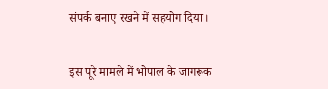संपर्क बनाए रखने में सहयोग दिया।


इस पूरे मामले में भोपाल के जागरूक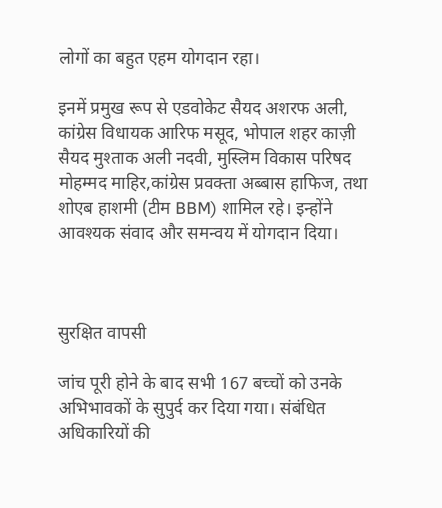लोगों का बहुत एहम योगदान रहा।

इनमें प्रमुख रूप से एडवोकेट सैयद अशरफ अली, कांग्रेस विधायक आरिफ मसूद, भोपाल शहर काज़ी सैयद मुश्ताक अली नदवी, मुस्लिम विकास परिषद मोहम्मद माहिर,कांग्रेस प्रवक्ता अब्बास हाफिज, तथा शोएब हाशमी (टीम BBM) शामिल रहे। इन्होंने आवश्यक संवाद और समन्वय में योगदान दिया।



सुरक्षित वापसी

जांच पूरी होने के बाद सभी 167 बच्चों को उनके अभिभावकों के सुपुर्द कर दिया गया। संबंधित अधिकारियों की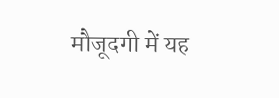मौजूदगी में यह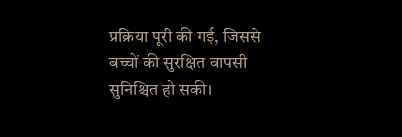प्रक्रिया पूरी की गई, जिससे बच्चों की सुरक्षित वापसी सुनिश्चित हो सकी।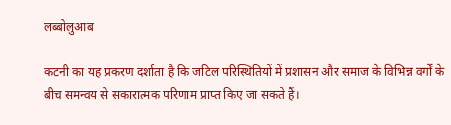लब्बोलुआब

कटनी का यह प्रकरण दर्शाता है कि जटिल परिस्थितियों में प्रशासन और समाज के विभिन्न वर्गों के बीच समन्वय से सकारात्मक परिणाम प्राप्त किए जा सकते हैं।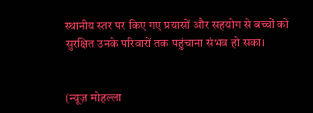स्थानीय स्तर पर किए गए प्रयासों और सहयोग से बच्चों को सुरक्षित उनके परिवारों तक पहुंचाना संभव हो सका।


(न्यूज़ मोहल्ला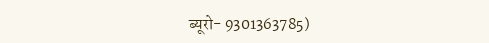ब्यूरो- 9301363785)